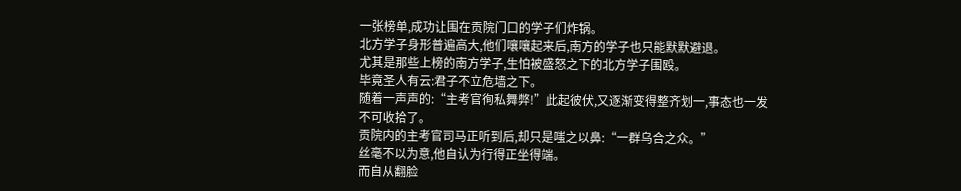一张榜单,成功让围在贡院门口的学子们炸锅。
北方学子身形普遍高大,他们嚷嚷起来后,南方的学子也只能默默避退。
尤其是那些上榜的南方学子,生怕被盛怒之下的北方学子围殴。
毕竟圣人有云:君子不立危墙之下。
随着一声声的:“主考官徇私舞弊!”此起彼伏,又逐渐变得整齐划一,事态也一发不可收拾了。
贡院内的主考官司马正听到后,却只是嗤之以鼻:“一群乌合之众。”
丝毫不以为意,他自认为行得正坐得端。
而自从翻脸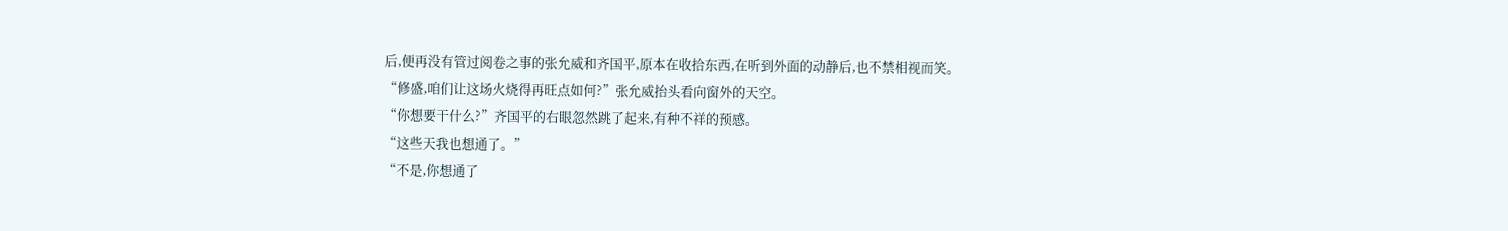后,便再没有管过阅卷之事的张允威和齐国平,原本在收拾东西,在听到外面的动静后,也不禁相视而笑。
“修盛,咱们让这场火烧得再旺点如何?”张允威抬头看向窗外的天空。
“你想要干什么?”齐国平的右眼忽然跳了起来,有种不祥的预感。
“这些天我也想通了。”
“不是,你想通了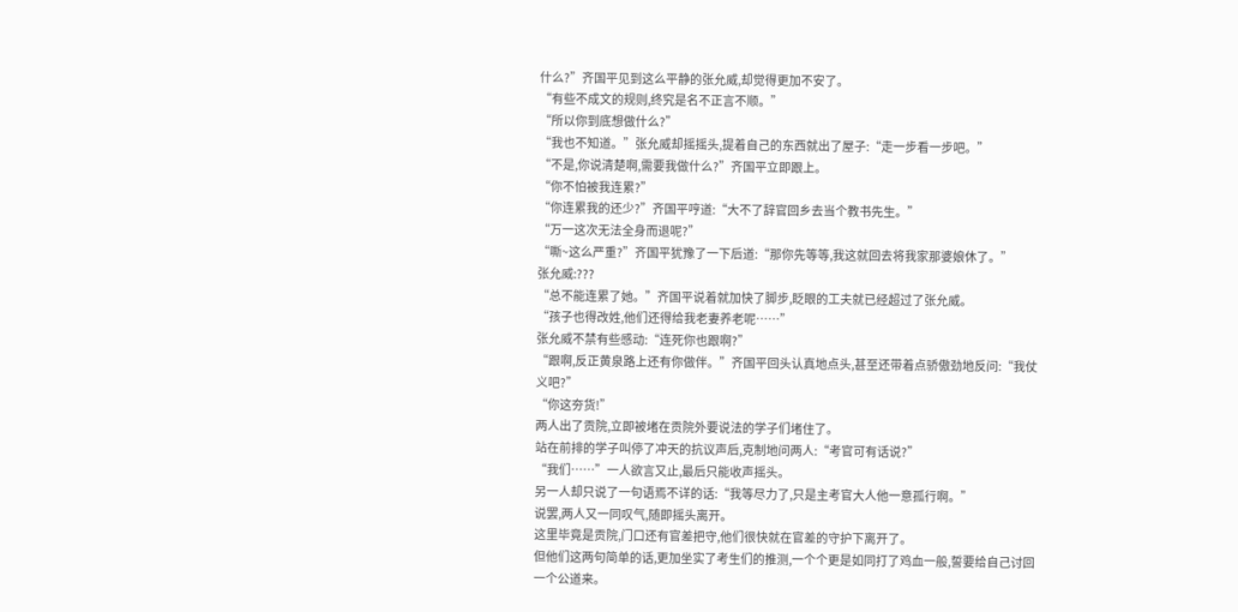什么?”齐国平见到这么平静的张允威,却觉得更加不安了。
“有些不成文的规则,终究是名不正言不顺。”
“所以你到底想做什么?”
“我也不知道。”张允威却摇摇头,提着自己的东西就出了屋子:“走一步看一步吧。”
“不是,你说清楚啊,需要我做什么?”齐国平立即跟上。
“你不怕被我连累?”
“你连累我的还少?”齐国平哼道:“大不了辞官回乡去当个教书先生。”
“万一这次无法全身而退呢?”
“嘶~这么严重?”齐国平犹豫了一下后道:“那你先等等,我这就回去将我家那婆娘休了。”
张允威:???
“总不能连累了她。”齐国平说着就加快了脚步,眨眼的工夫就已经超过了张允威。
“孩子也得改姓,他们还得给我老妻养老呢……”
张允威不禁有些感动:“连死你也跟啊?”
“跟啊,反正黄泉路上还有你做伴。”齐国平回头认真地点头,甚至还带着点骄傲劲地反问:“我仗义吧?”
“你这夯货!”
两人出了贡院,立即被堵在贡院外要说法的学子们堵住了。
站在前排的学子叫停了冲天的抗议声后,克制地问两人:“考官可有话说?”
“我们……”一人欲言又止,最后只能收声摇头。
另一人却只说了一句语焉不详的话:“我等尽力了,只是主考官大人他一意孤行啊。”
说罢,两人又一同叹气,随即摇头离开。
这里毕竟是贡院,门口还有官差把守,他们很快就在官差的守护下离开了。
但他们这两句简单的话,更加坐实了考生们的推测,一个个更是如同打了鸡血一般,誓要给自己讨回一个公道来。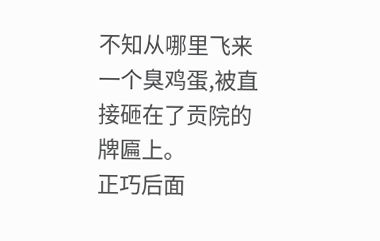不知从哪里飞来一个臭鸡蛋,被直接砸在了贡院的牌匾上。
正巧后面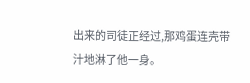出来的司徒正经过,那鸡蛋连壳带汁地淋了他一身。